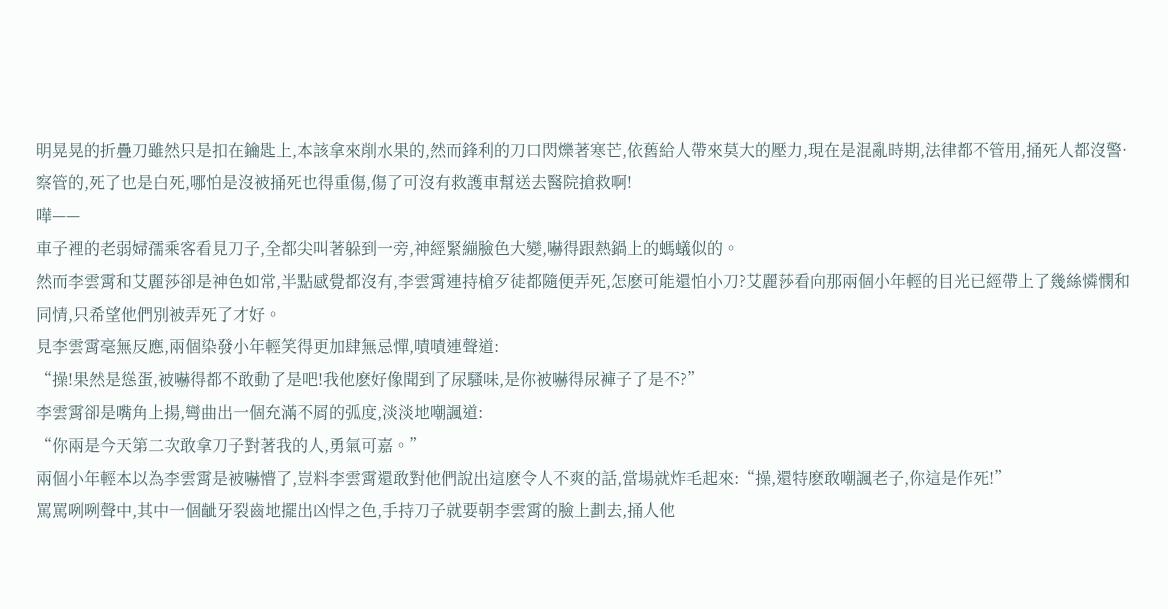明晃晃的折疊刀雖然只是扣在鑰匙上,本該拿來削水果的,然而鋒利的刀口閃爍著寒芒,依舊給人帶來莫大的壓力,現在是混亂時期,法律都不管用,捅死人都沒警·察管的,死了也是白死,哪怕是沒被捅死也得重傷,傷了可沒有救護車幫送去醫院搶救啊!
嘩——
車子裡的老弱婦孺乘客看見刀子,全都尖叫著躲到一旁,神經緊繃臉色大變,嚇得跟熱鍋上的螞蟻似的。
然而李雲霄和艾麗莎卻是神色如常,半點感覺都沒有,李雲霄連持槍歹徒都隨便弄死,怎麽可能還怕小刀?艾麗莎看向那兩個小年輕的目光已經帶上了幾絲憐憫和同情,只希望他們別被弄死了才好。
見李雲霄毫無反應,兩個染發小年輕笑得更加肆無忌憚,嘖嘖連聲道:
“操!果然是慫蛋,被嚇得都不敢動了是吧!我他麽好像聞到了尿騷味,是你被嚇得尿褲子了是不?”
李雲霄卻是嘴角上揚,彎曲出一個充滿不屑的弧度,淡淡地嘲諷道:
“你兩是今天第二次敢拿刀子對著我的人,勇氣可嘉。”
兩個小年輕本以為李雲霄是被嚇懵了,豈料李雲霄還敢對他們說出這麽令人不爽的話,當場就炸毛起來:“操,還特麽敢嘲諷老子,你這是作死!”
罵罵咧咧聲中,其中一個齜牙裂齒地擺出凶悍之色,手持刀子就要朝李雲霄的臉上劃去,捅人他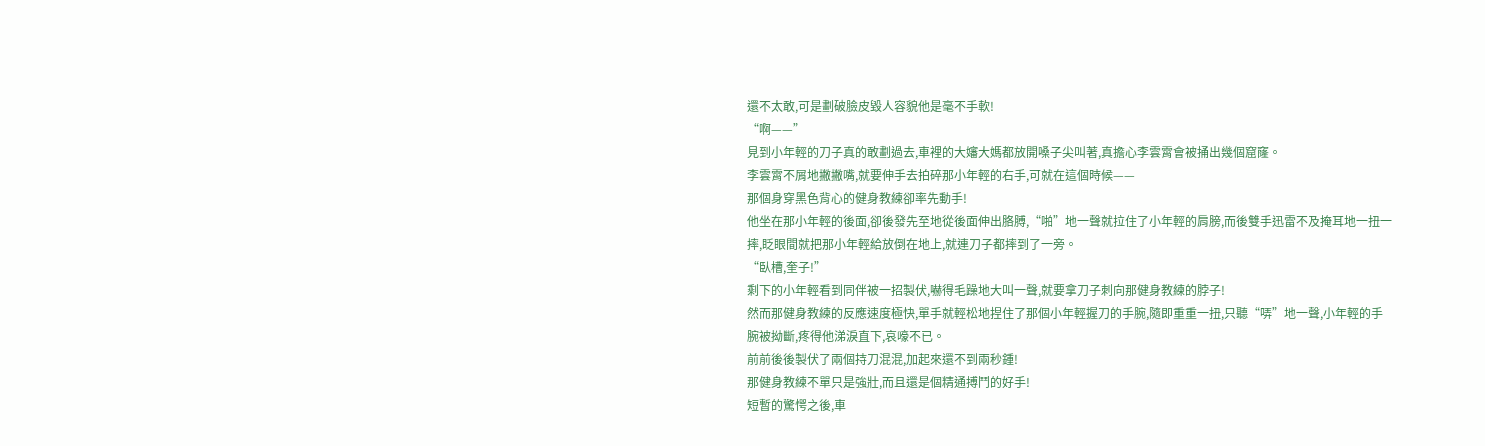還不太敢,可是劃破臉皮毀人容貌他是毫不手軟!
“啊——”
見到小年輕的刀子真的敢劃過去,車裡的大嬸大媽都放開嗓子尖叫著,真擔心李雲霄會被捅出幾個窟窿。
李雲霄不屑地撇撇嘴,就要伸手去拍碎那小年輕的右手,可就在這個時候——
那個身穿黑色背心的健身教練卻率先動手!
他坐在那小年輕的後面,卻後發先至地從後面伸出胳膊,“啪”地一聲就拉住了小年輕的肩膀,而後雙手迅雷不及掩耳地一扭一摔,眨眼間就把那小年輕給放倒在地上,就連刀子都摔到了一旁。
“臥槽,奎子!”
剩下的小年輕看到同伴被一招製伏,嚇得毛躁地大叫一聲,就要拿刀子刺向那健身教練的脖子!
然而那健身教練的反應速度極快,單手就輕松地捏住了那個小年輕握刀的手腕,隨即重重一扭,只聽“哢”地一聲,小年輕的手腕被拗斷,疼得他涕淚直下,哀嚎不已。
前前後後製伏了兩個持刀混混,加起來還不到兩秒鍾!
那健身教練不單只是強壯,而且還是個精通搏鬥的好手!
短暫的驚愕之後,車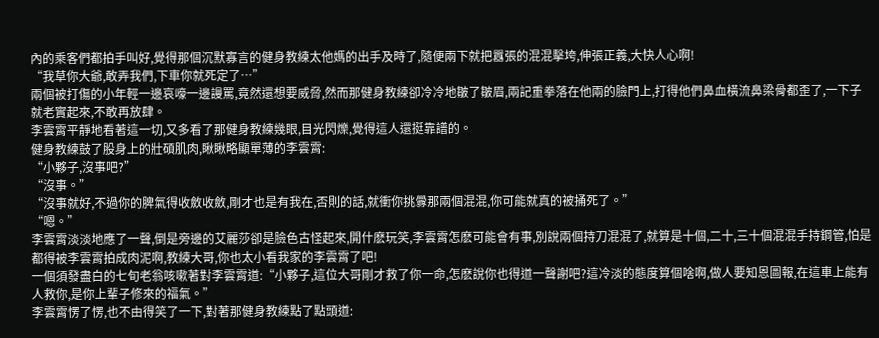內的乘客們都拍手叫好,覺得那個沉默寡言的健身教練太他媽的出手及時了,隨便兩下就把囂張的混混擊垮,伸張正義,大快人心啊!
“我草你大爺,敢弄我們,下車你就死定了…”
兩個被打傷的小年輕一邊哀嚎一邊謾罵,竟然還想要威脅,然而那健身教練卻冷冷地皺了皺眉,兩記重拳落在他兩的臉門上,打得他們鼻血橫流鼻梁骨都歪了,一下子就老實起來,不敢再放肆。
李雲霄平靜地看著這一切,又多看了那健身教練幾眼,目光閃爍,覺得這人還挺靠譜的。
健身教練鼓了股身上的壯碩肌肉,瞅瞅略顯單薄的李雲霄:
“小夥子,沒事吧?”
“沒事。”
“沒事就好,不過你的脾氣得收斂收斂,剛才也是有我在,否則的話,就衝你挑釁那兩個混混,你可能就真的被捅死了。”
“嗯。”
李雲霄淡淡地應了一聲,倒是旁邊的艾麗莎卻是臉色古怪起來,開什麽玩笑,李雲霄怎麽可能會有事,別說兩個持刀混混了,就算是十個,二十,三十個混混手持鋼管,怕是都得被李雲霄拍成肉泥啊,教練大哥,你也太小看我家的李雲霄了吧!
一個須發盡白的七旬老翁咳嗽著對李雲霄道:“小夥子,這位大哥剛才救了你一命,怎麽說你也得道一聲謝吧?這冷淡的態度算個啥啊,做人要知恩圖報,在這車上能有人救你,是你上輩子修來的福氣。”
李雲霄愣了愣,也不由得笑了一下,對著那健身教練點了點頭道: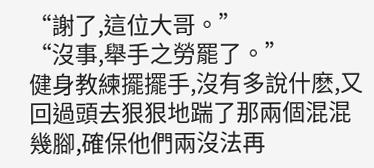“謝了,這位大哥。”
“沒事,舉手之勞罷了。”
健身教練擺擺手,沒有多說什麽,又回過頭去狠狠地踹了那兩個混混幾腳,確保他們兩沒法再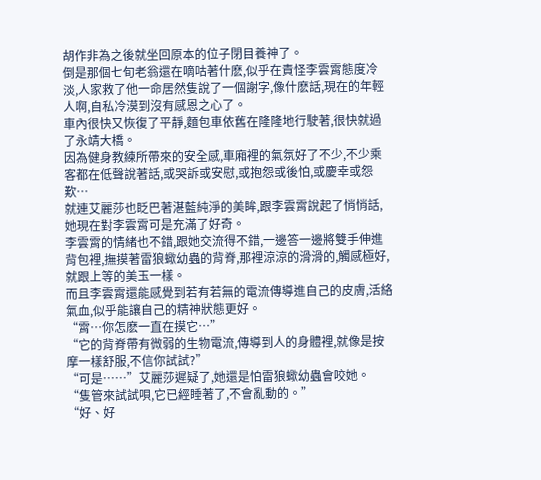胡作非為之後就坐回原本的位子閉目養神了。
倒是那個七旬老翁還在嘀咕著什麽,似乎在責怪李雲霄態度冷淡,人家救了他一命居然隻說了一個謝字,像什麽話,現在的年輕人啊,自私冷漠到沒有感恩之心了。
車內很快又恢復了平靜,麵包車依舊在隆隆地行駛著,很快就過了永靖大橋。
因為健身教練所帶來的安全感,車廂裡的氣氛好了不少,不少乘客都在低聲說著話,或哭訴或安慰,或抱怨或後怕,或慶幸或怨歎…
就連艾麗莎也眨巴著湛藍純淨的美眸,跟李雲霄說起了悄悄話,她現在對李雲霄可是充滿了好奇。
李雲霄的情緒也不錯,跟她交流得不錯,一邊答一邊將雙手伸進背包裡,撫摸著雷狼蠍幼蟲的背脊,那裡涼涼的滑滑的,觸感極好,就跟上等的美玉一樣。
而且李雲霄還能感覺到若有若無的電流傳導進自己的皮膚,活絡氣血,似乎能讓自己的精神狀態更好。
“霄…你怎麽一直在摸它…”
“它的背脊帶有微弱的生物電流,傳導到人的身體裡,就像是按摩一樣舒服,不信你試試?”
“可是……”艾麗莎遲疑了,她還是怕雷狼蠍幼蟲會咬她。
“隻管來試試唄,它已經睡著了,不會亂動的。”
“好、好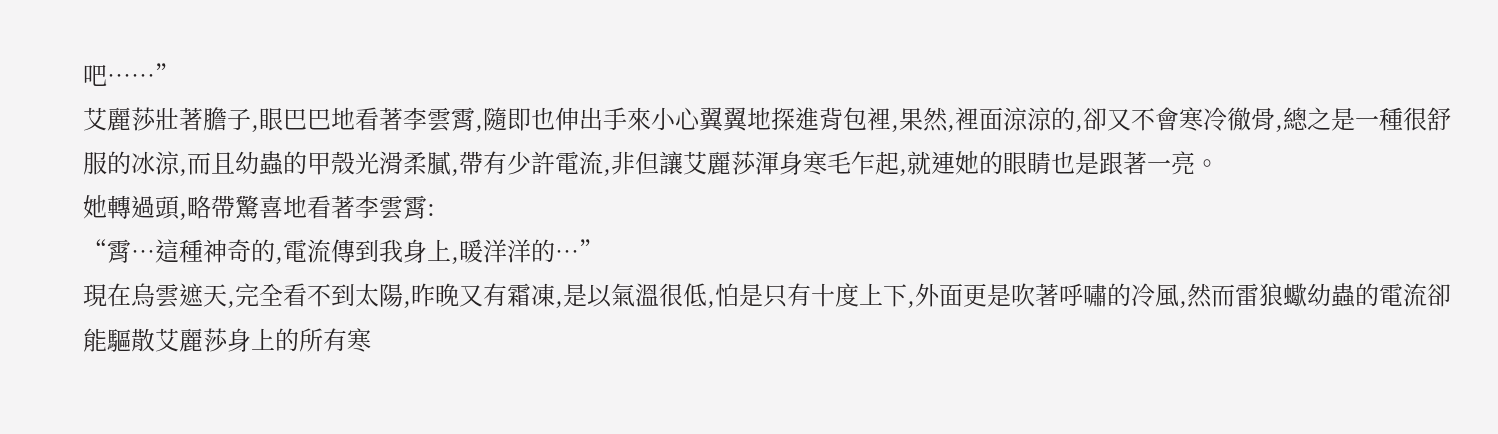吧……”
艾麗莎壯著膽子,眼巴巴地看著李雲霄,隨即也伸出手來小心翼翼地探進背包裡,果然,裡面涼涼的,卻又不會寒冷徹骨,總之是一種很舒服的冰涼,而且幼蟲的甲殼光滑柔膩,帶有少許電流,非但讓艾麗莎渾身寒毛乍起,就連她的眼睛也是跟著一亮。
她轉過頭,略帶驚喜地看著李雲霄:
“霄…這種神奇的,電流傳到我身上,暖洋洋的…”
現在烏雲遮天,完全看不到太陽,昨晚又有霜凍,是以氣溫很低,怕是只有十度上下,外面更是吹著呼嘯的冷風,然而雷狼蠍幼蟲的電流卻能驅散艾麗莎身上的所有寒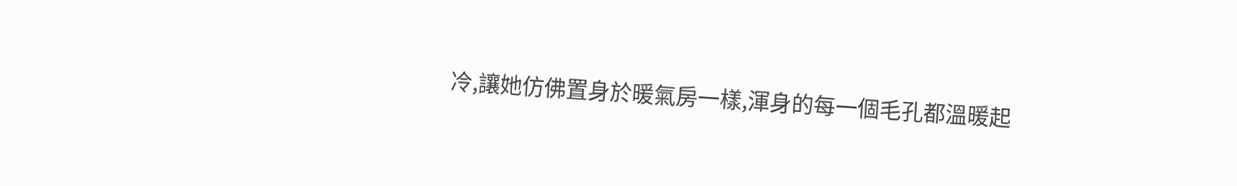冷,讓她仿佛置身於暖氣房一樣,渾身的每一個毛孔都溫暖起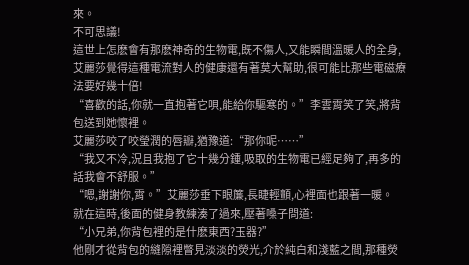來。
不可思議!
這世上怎麽會有那麽神奇的生物電,既不傷人,又能瞬間溫暖人的全身,艾麗莎覺得這種電流對人的健康還有著莫大幫助,很可能比那些電磁療法要好幾十倍!
“喜歡的話,你就一直抱著它唄,能給你驅寒的。”李雲霄笑了笑,將背包送到她懷裡。
艾麗莎咬了咬瑩潤的唇瓣,猶豫道:“那你呢……”
“我又不冷,況且我抱了它十幾分鍾,吸取的生物電已經足夠了,再多的話我會不舒服。”
“嗯,謝謝你,霄。”艾麗莎垂下眼簾,長睫輕顫,心裡面也跟著一暖。
就在這時,後面的健身教練湊了過來,壓著嗓子問道:
“小兄弟,你背包裡的是什麽東西?玉器?”
他剛才從背包的縫隙裡瞥見淡淡的熒光,介於純白和淺藍之間,那種熒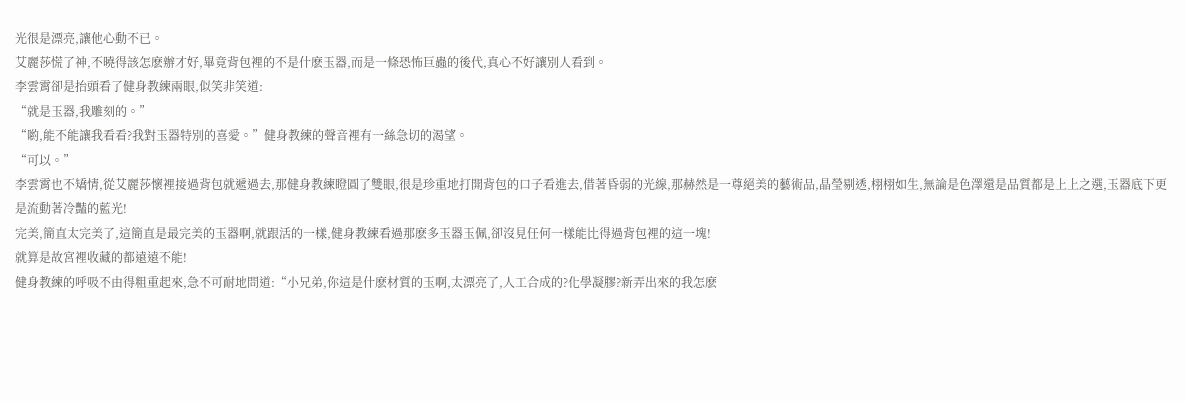光很是漂亮,讓他心動不已。
艾麗莎慌了神,不曉得該怎麽辦才好,畢竟背包裡的不是什麽玉器,而是一條恐怖巨蟲的後代,真心不好讓別人看到。
李雲霄卻是抬頭看了健身教練兩眼,似笑非笑道:
“就是玉器,我雕刻的。”
“喲,能不能讓我看看?我對玉器特別的喜愛。”健身教練的聲音裡有一絲急切的渴望。
“可以。”
李雲霄也不矯情,從艾麗莎懷裡接過背包就遞過去,那健身教練瞪圓了雙眼,很是珍重地打開背包的口子看進去,借著昏弱的光線,那赫然是一尊絕美的藝術品,晶瑩剔透,栩栩如生,無論是色澤還是品質都是上上之選,玉器底下更是流動著冷豔的藍光!
完美,簡直太完美了,這簡直是最完美的玉器啊,就跟活的一樣,健身教練看過那麽多玉器玉佩,卻沒見任何一樣能比得過背包裡的這一塊!
就算是故宮裡收藏的都遠遠不能!
健身教練的呼吸不由得粗重起來,急不可耐地問道:“小兄弟,你這是什麽材質的玉啊,太漂亮了,人工合成的?化學凝膠?新弄出來的我怎麽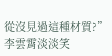從沒見過這種材質?”
李雲霄淡淡笑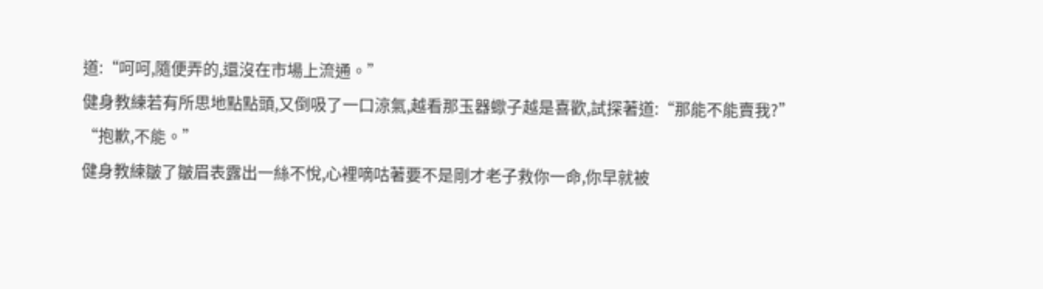道:“呵呵,隨便弄的,還沒在市場上流通。”
健身教練若有所思地點點頭,又倒吸了一口涼氣,越看那玉器蠍子越是喜歡,試探著道:“那能不能賣我?”
“抱歉,不能。”
健身教練皺了皺眉表露出一絲不悅,心裡嘀咕著要不是剛才老子救你一命,你早就被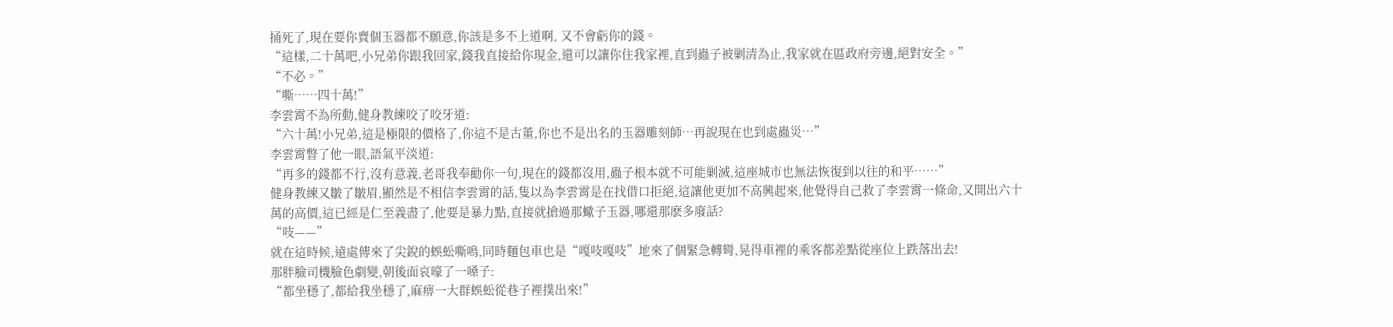捅死了,現在要你賣個玉器都不願意,你該是多不上道啊, 又不會虧你的錢。
“這樣,二十萬吧,小兄弟你跟我回家,錢我直接給你現金,還可以讓你住我家裡,直到蟲子被剿清為止,我家就在區政府旁邊,絕對安全。”
“不必。”
“嘶……四十萬!”
李雲霄不為所動,健身教練咬了咬牙道:
“六十萬!小兄弟,這是極限的價格了,你這不是古董,你也不是出名的玉器雕刻師…再說現在也到處蟲災…”
李雲霄瞥了他一眼,語氣平淡道:
“再多的錢都不行,沒有意義,老哥我奉勸你一句,現在的錢都沒用,蟲子根本就不可能剿滅,這座城市也無法恢復到以往的和平……”
健身教練又皺了皺眉,顯然是不相信李雲霄的話,隻以為李雲霄是在找借口拒絕,這讓他更加不高興起來,他覺得自己救了李雲霄一條命,又開出六十萬的高價,這已經是仁至義盡了,他要是暴力點,直接就搶過那蠍子玉器,哪還那麽多廢話?
“吱——”
就在這時候,遠處傳來了尖銳的蜈蚣嘶鳴,同時麵包車也是“嘎吱嘎吱”地來了個緊急轉彎,晃得車裡的乘客都差點從座位上跌落出去!
那胖臉司機臉色劇變,朝後面哀嚎了一嗓子:
“都坐穩了,都給我坐穩了,麻痹一大群蜈蚣從巷子裡撲出來!”